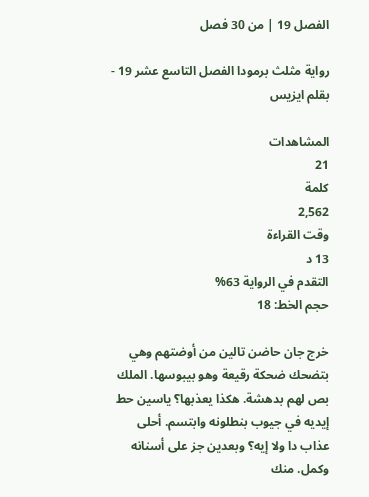الفصل 19 | من 30 فصل

رواية مثلث برمودا الفصل التاسع عشر 19 - بقلم ايزيس

المشاهدات
21
كلمة
2,562
وقت القراءة
13 د
التقدم في الرواية 63%
حجم الخط: 18

خرج جان حاضن تالين من أوضتهم وهي بتضحك ضحكة رقيعة وهو بيبوسها. الملك بص لهم بدهشة. هكذا يعذبها؟ ياسين حط إيديه في جيوب بنطلونه وابتسم. أحلى عذاب دا ولا إيه؟ وبعدين جز على أسنانه وكمل. منك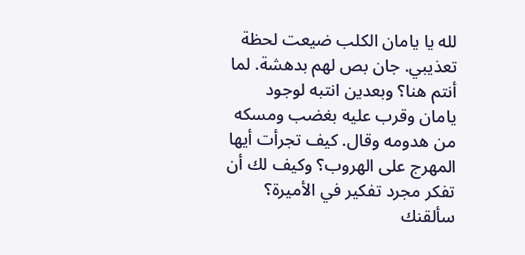لله يا يامان الكلب ضيعت لحظة تعذيبي. جان بص لهم بدهشة. لما أنتم هنا؟ وبعدين انتبه لوجود يامان وقرب عليه بغضب ومسكه من هدومه وقال. كيف تجرأت أيها المهرج على الهروب؟ وكيف لك أن تفكر مجرد تفكير في الأميرة؟ سألقنك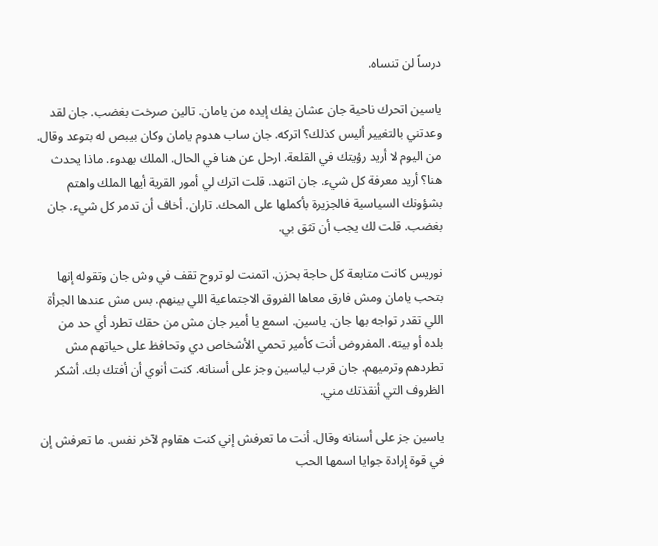درساً لن تنساه.

ياسين اتحرك ناحية جان عشان يفك إيده من يامان. تالين صرخت بغضب. جان لقد وعدتني بالتغيير أليس كذلك؟ اتركه. جان ساب هدوم يامان وكان بيبص له بتوعد وقال. من اليوم لا أريد رؤيتك في القلعة. ارحل عن هنا في الحال. الملك بهدوء. ماذا يحدث هنا؟ أريد معرفة كل شيء. جان اتنهد. قلت اترك لي أمور القرية أيها الملك واهتم بشؤونك السياسية فالجزيرة بأكملها على المحك. تاران. أخاف أن تدمر كل شيء. جان بغضب. قلت لك يجب أن تثق بي.

نوريس كانت متابعة كل حاجة بحزن. اتمنت لو تروح تقف في وش جان وتقوله إنها بتحب يامان ومش فارق معاها الفروق الاجتماعية اللي بينهم. بس مش عندها الجرأة اللي تقدر تواجه بها جان. ياسين. اسمع يا أمير جان مش من حقك تطرد أي حد من بلده أو بيته. المفروض أنت كأمير تحمي الأشخاص دي وتحافظ على حياتهم مش تطردهم وترميهم. جان قرب لياسين وجز على أسنانه. كنت أنوي أن أفتك بك. أشكر الظروف التي أنقذتك مني.

ياسين جز على أسنانه وقال. أنت ما تعرفش إني كنت هقاوم لآخر نفس. ما تعرفش إن في قوة إرادة جوايا اسمها الحب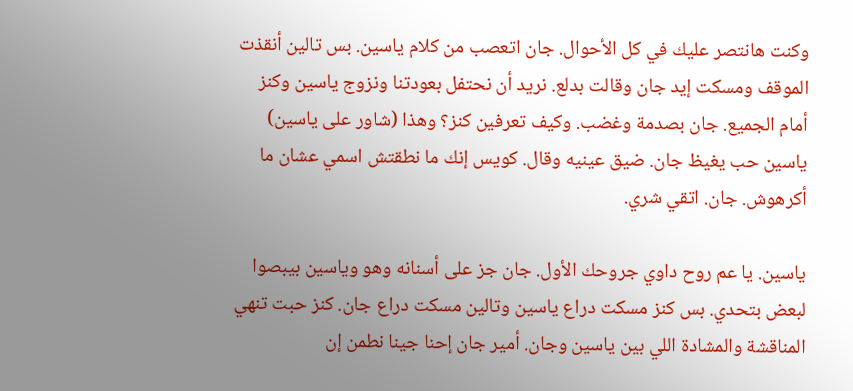وكنت هانتصر عليك في كل الأحوال. جان اتعصب من كلام ياسين. بس تالين أنقذت الموقف ومسكت إيد جان وقالت بدلع. نريد أن نحتفل بعودتنا ونزوج ياسين وكنز أمام الجميع. جان بصدمة وغضب. وكيف تعرفين كنز؟ وهذا (شاور على ياسين) ياسين حب يغيظ جان. ضيق عينيه وقال. كويس إنك ما نطقتش اسمي عشان ما أكرهوش. جان. اتقي شري.

ياسين. يا عم روح داوي جروحك الأول. جان جز على أسنانه وهو وياسين بيبصوا لبعض بتحدي. بس كنز مسكت دراع ياسين وتالين مسكت دراع جان. كنز حبت تنهي المناقشة والمشادة اللي بين ياسين وجان. أمير جان إحنا جينا نطمن إن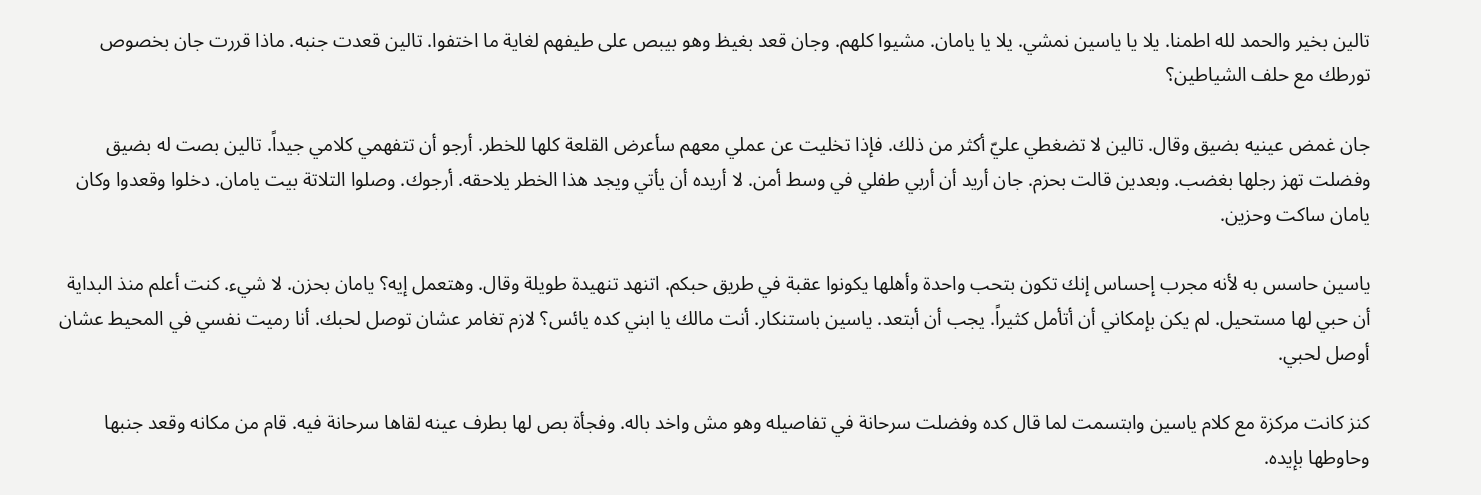تالين بخير والحمد لله اطمنا. يلا يا ياسين نمشي. يلا يا يامان. مشيوا كلهم. وجان قعد بغيظ وهو بيبص على طيفهم لغاية ما اختفوا. تالين قعدت جنبه. ماذا قررت جان بخصوص تورطك مع حلف الشياطين؟

جان غمض عينيه بضيق وقال. تالين لا تضغطي عليّ أكثر من ذلك. فإذا تخليت عن عملي معهم سأعرض القلعة كلها للخطر. أرجو أن تتفهمي كلامي جيداً. تالين بصت له بضيق وفضلت تهز رجلها بغضب. وبعدين قالت بحزم. جان أريد أن أربي طفلي في وسط أمن. لا أريده أن يأتي ويجد هذا الخطر يلاحقه. أرجوك. وصلوا التلاتة بيت يامان. دخلوا وقعدوا وكان يامان ساكت وحزين.

ياسين حاسس به لأنه مجرب إحساس إنك تكون بتحب واحدة وأهلها يكونوا عقبة في طريق حبكم. اتنهد تنهيدة طويلة وقال. وهتعمل إيه؟ يامان بحزن. لا شيء. كنت أعلم منذ البداية أن حبي لها مستحيل. لم يكن بإمكاني أن أتأمل كثيراً. يجب أن أبتعد. ياسين باستنكار. أنت مالك يا ابني كده يائس؟ لازم تغامر عشان توصل لحبك. أنا رميت نفسي في المحيط عشان أوصل لحبي.

كنز كانت مركزة مع كلام ياسين وابتسمت لما قال كده وفضلت سرحانة في تفاصيله وهو مش واخد باله. وفجأة بص لها بطرف عينه لقاها سرحانة فيه. قام من مكانه وقعد جنبها وحاوطها بإيده.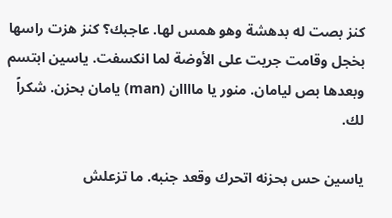كنز بصت له بدهشة وهو همس لها. عاجبك؟ كنز هزت راسها بخجل وقامت جريت على الأوضة لما انكسفت. ياسين ابتسم وبعدها بص ليامان. منور يا ماااان (man) يامان بحزن. شكراً لك.

ياسين حس بحزنه اتحرك وقعد جنبه. ما تزعلش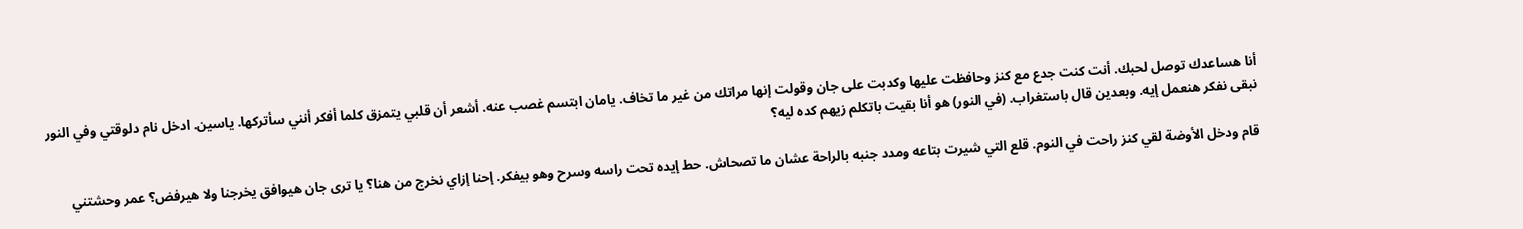أنا هساعدك توصل لحبك. أنت كنت جدع مع كنز وحافظت عليها وكدبت على جان وقولت إنها مراتك من غير ما تخاف. يامان ابتسم غصب عنه. أشعر أن قلبي يتمزق كلما أفكر أنني سأتركها. ياسين. ادخل نام دلوقتي وفي النور نبقى نفكر هنعمل إيه. وبعدين قال باستغراب. (في النور) هو أنا بقيت باتكلم زيهم كده ليه؟

قام ودخل الأوضة لقي كنز راحت في النوم. قلع التي شيرت بتاعه ومدد جنبه بالراحة عشان ما تصحاش. حط إيده تحت راسه وسرح وهو بيفكر. إحنا إزاي نخرج من هنا؟ يا ترى جان هيوافق يخرجنا ولا هيرفض؟ عمر وحشتني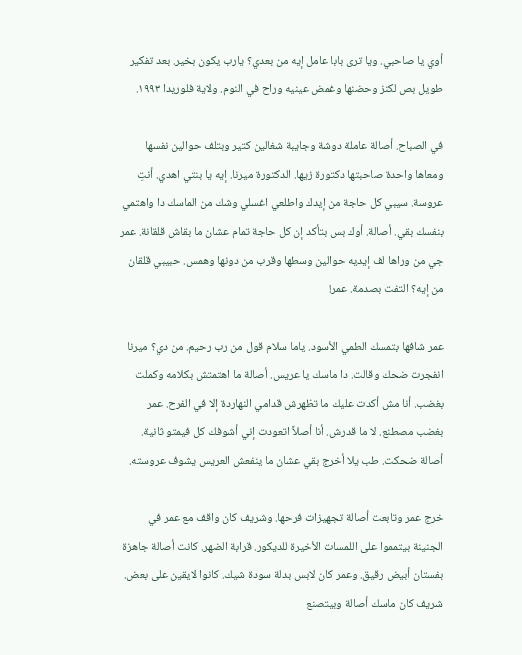أوي يا صاحبي. ويا ترى بابا عامل إيه من بعدي؟ يارب يكون بخير. بعد تفكير طويل بص لكنز وحضنها وغمض عينيه وراح في النوم. ولاية فلوريدا ١٩٩٣.

في الصباح. أصالة عاملة دوشة وجايبة شغالين كتير وبتلف حوالين نفسها ومعاها واحدة صاحبتها دكتورة زيها. الدكتورة ميرنا. إيه يا بنتي اهدي. أنتِ عروسة. سيبي كل حاجة من إيدك واطلعي اغسلي وشك من الماسك دا واهتمي بنفسك بقي. أصالة. أوك بس بتأكد إن كل حاجة تمام عشان ما بقاش قلقانة. عمر جي من وراها لف إيديه حوالين وسطها وقرب من دونها وهمس. حبيبي قلقان من إيه؟ التفت بصدمة. عمر!

عمر شافها بتمسك الطمي الأسود. ياما سلام قول من رب رحيم. من دي؟ ميرنا انفجرت ضحك وقالت. دا ماسك يا عريس. أصالة ما اهتمتش بكلامه وكملت بغضب. أنا مش أكدت عليك ما تظهرش قدامي النهاردة إلا في الفرح. عمر بغضب مصطنع. لا ما قدرش. أنا أصلاً اتعودت إني أشوفك كل فيمتو ثانية. أصالة ضحكت. طب يلا أخرج بقي عشان ما ينفعش العريس يشوف عروسته.

خرج عمر وتابعت أصالة تجهيزات فرحها. وشريف كان واقف مع عمر في الجنينة بيتمموا على اللمسات الأخيرة للديكور. قرابة الضهر. كانت أصالة جاهزة بفستان أبيض رقيق. وعمر كان لابس بدلة سودة شيك. كانوا لايقين على بعض. شريف كان ماسك أصالة وبيتصنع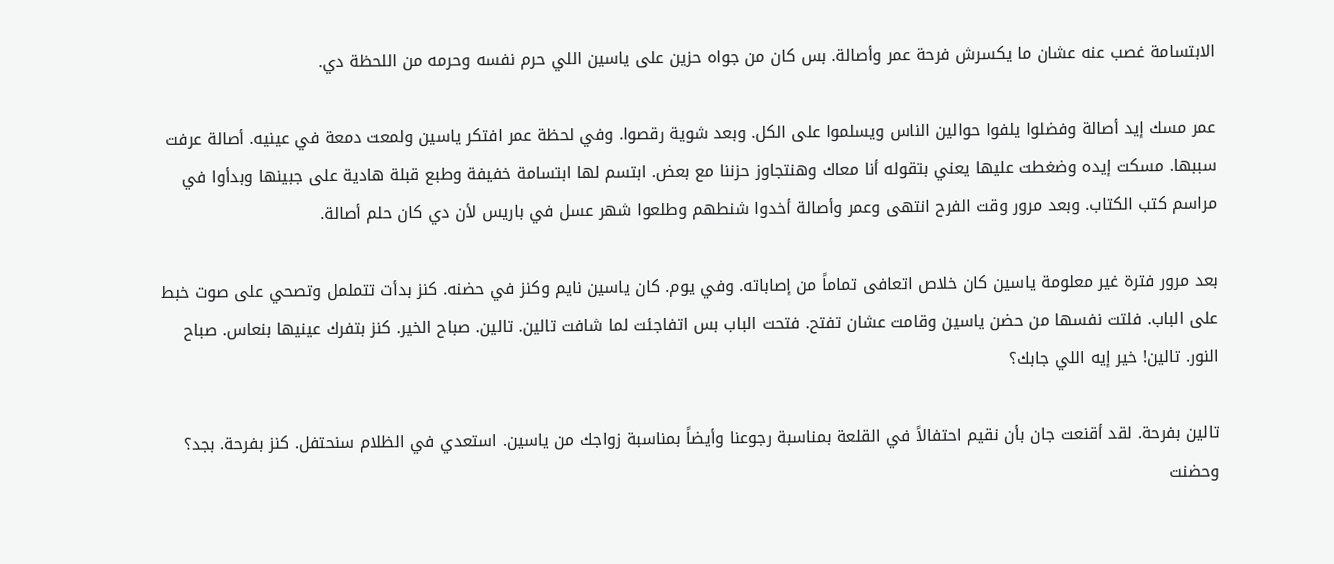الابتسامة غصب عنه عشان ما يكسرش فرحة عمر وأصالة. بس كان من جواه حزين على ياسين اللي حرم نفسه وحرمه من اللحظة دي.

عمر مسك إيد أصالة وفضلوا يلفوا حوالين الناس ويسلموا على الكل. وبعد شوية رقصوا. وفي لحظة عمر افتكر ياسين ولمعت دمعة في عينيه. أصالة عرفت سببها. مسكت إيده وضغطت عليها يعني بتقوله أنا معاك وهنتجاوز حزننا مع بعض. ابتسم لها ابتسامة خفيفة وطبع قبلة هادية على جبينها وبدأوا في مراسم كتب الكتاب. وبعد مرور وقت الفرح انتهى وعمر وأصالة أخدوا شنطهم وطلعوا شهر عسل في باريس لأن دي كان حلم أصالة.

بعد مرور فترة غير معلومة ياسين كان خلاص اتعافى تماماً من إصاباته. وفي يوم. كان ياسين نايم وكنز في حضنه. كنز بدأت تتململ وتصحي على صوت خبط على الباب. فلتت نفسها من حضن ياسين وقامت عشان تفتح. فتحت الباب بس اتفاجئت لما شافت تالين. تالين. صباح الخير. كنز بتفرك عينيها بنعاس. صباح النور. تالين! خير إيه اللي جابك؟

تالين بفرحة. لقد أقنعت جان بأن نقيم احتفالاً في القلعة بمناسبة رجوعنا وأيضاً بمناسبة زواجك من ياسين. استعدي في الظلام سنحتفل. كنز بفرحة. بجد؟ وحضنت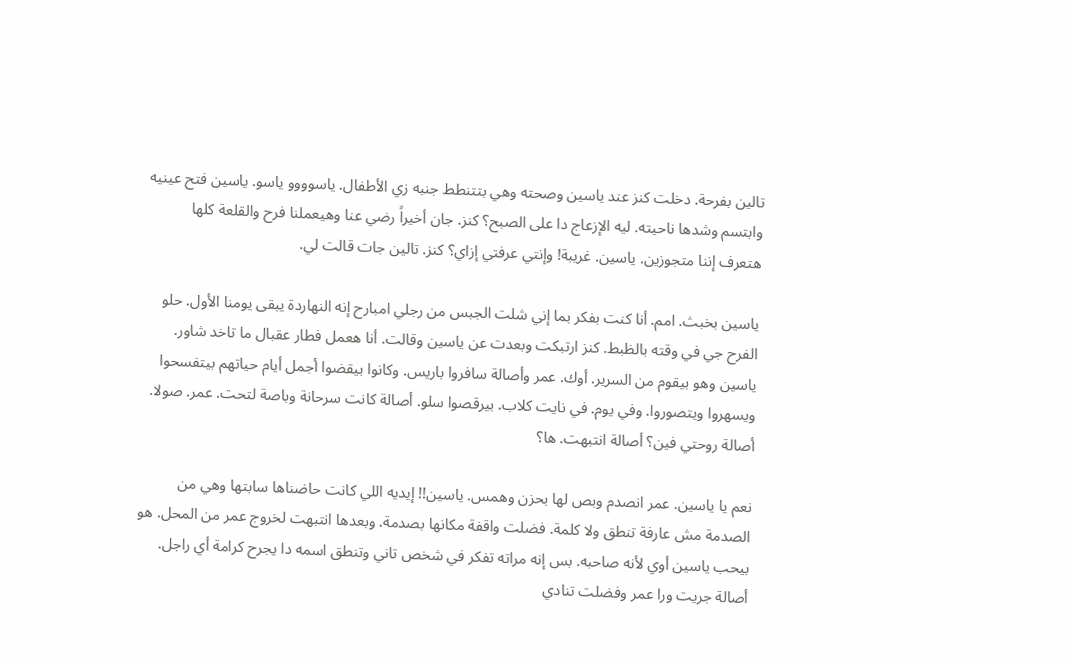تالين بفرحة. دخلت كنز عند ياسين وصحته وهي بتتنطط جنبه زي الأطفال. ياسوووو ياسو. ياسين فتح عينيه وابتسم وشدها ناحيته. ليه الإزعاج دا على الصبح؟ كنز. جان أخيراً رضي عنا وهيعملنا فرح والقلعة كلها هتعرف إننا متجوزين. ياسين. غريبة! وإنتي عرفتي إزاي؟ كنز. تالين جات قالت لي.

ياسين بخبث. امم. أنا كنت بفكر بما إني شلت الجبس من رجلي امبارح إنه النهاردة يبقى يومنا الأول. حلو الفرح جي في وقته بالظبط. كنز ارتبكت وبعدت عن ياسين وقالت. أنا هعمل فطار عقبال ما تاخد شاور. ياسين وهو بيقوم من السرير. أوك. عمر وأصالة سافروا باريس. وكانوا بيقضوا أجمل أيام حياتهم بيتفسحوا ويسهروا ويتصوروا. وفي يوم. في نايت كلاب. بيرقصوا سلو. أصالة كانت سرحانة وباصة لتحت. عمر. صولا. أصالة روحتي فين؟ أصالة انتبهت. ها؟

نعم يا ياسين. عمر انصدم وبص لها بحزن وهمس. ياسين!! إيديه اللي كانت حاضناها سابتها وهي من الصدمة مش عارفة تنطق ولا كلمة. فضلت واقفة مكانها بصدمة. وبعدها انتبهت لخروج عمر من المحل. هو بيحب ياسين أوي لأنه صاحبه. بس إنه مراته تفكر في شخص تاني وتنطق اسمه دا يجرح كرامة أي راجل. أصالة جريت ورا عمر وفضلت تنادي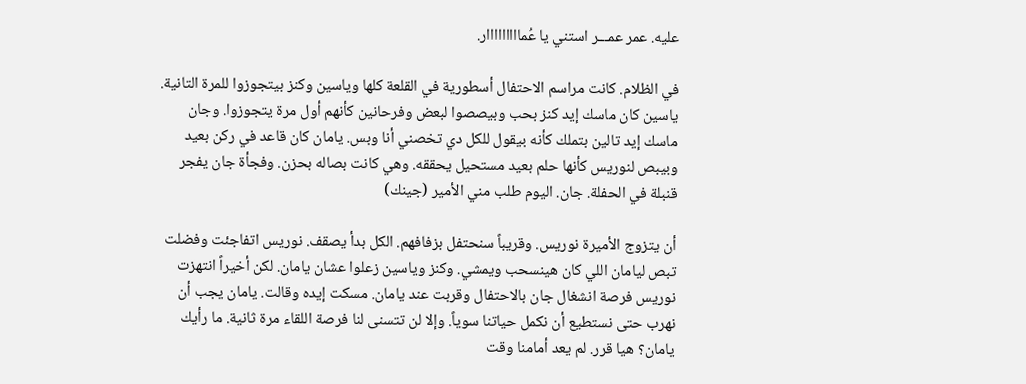عليه. عمر عمـــر استني يا عُمااااااااار.

في الظلام. كانت مراسم الاحتفال أسطورية في القلعة كلها وياسين وكنز بيتجوزوا للمرة التانية. ياسين كان ماسك إيد كنز بحب وبيصصوا لبعض وفرحانين كأنهم أول مرة يتجوزوا. وجان ماسك إيد تالين بتملك كأنه بيقول للكل دي تخصني أنا وبس. يامان كان قاعد في ركن بعيد وبيبص لنوريس كأنها حلم بعيد مستحيل يحققه. وهي كانت بصاله بحزن. وفجأة جان يفجر قنبلة في الحفلة. جان. اليوم طلب مني الأمير (جينك)

أن يتزوج الأميرة نوريس. وقريباً سنحتفل بزفافهم. الكل بدأ يصقف. نوريس اتفاجئت وفضلت تبص ليامان اللي كان هينسحب ويمشي. وكنز وياسين زعلوا عشان يامان. لكن أخيراً انتهزت نوريس فرصة انشغال جان بالاحتفال وقربت عند يامان. مسكت إيده وقالت. يامان يجب أن نهرب حتى نستطيع أن نكمل حياتنا سوياً. وإلا لن تتسنى لنا فرصة اللقاء مرة ثانية. ما رأيك يامان؟ هيا قرر. لم يعد أمامنا وقت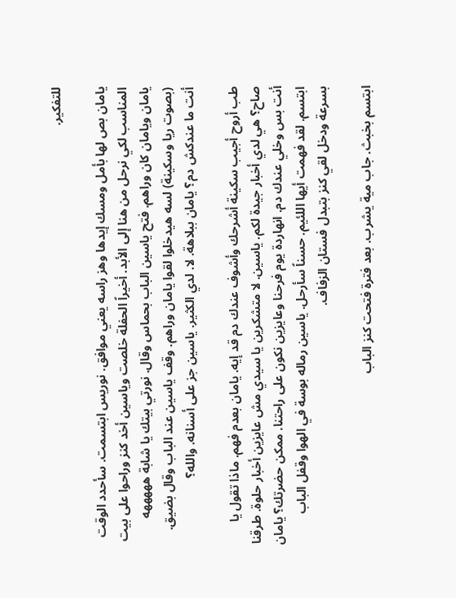للتفكير.

يامان بص لها بأمل ومسك إيدها وهز راسه يعني موافق. نوريس ابتسمت. سأحدد الوقت المناسب لكي نرحل من هنا إلى الأبد. أخيراً الحفلة خلصت وياسين أخد كنز وراحوا على بيت يامان ويامان كان وراهم. فتح ياسين الباب بحماس وقال. نورتي بيتك يا شابة هههههه (بصوت ريا وسكينة) لسه هيدخلوا لقوا يامان وراهم. وقف ياسين عند الباب وقال بضيق. أنت ما عندكش دم؟ يامان ببلاهة. لا. لدي الكثير. ياسين جز على أسنانه. والله؟

طب أروح أجيب سكينة أشرحك وأشوف عندك دم قد إيه. يامان بعدم فهم. ماذا تقول يا صاح؟ هي لدي أخبار جيدة لكم. ياسين. لا متشكرين يا سيدي مش عايزين أخبار حلوة. طرقنا أنت بس وخلي عندك دم. انهاردة يوم فرحنا وعايزين نكون على راحتنا. ممكن حضرتك؟ يامان ابتسم. لقد فهمت أيها اللئيم. حسناً سأرحل. ياسين رماله بوسة في الهوا وقفل الباب بسرعة ودخل لقي كنز بتبدل فستان الزفاف.

ابتسم بخبث. جاب مية يشرب. بعد فترة فتحت كنز الباب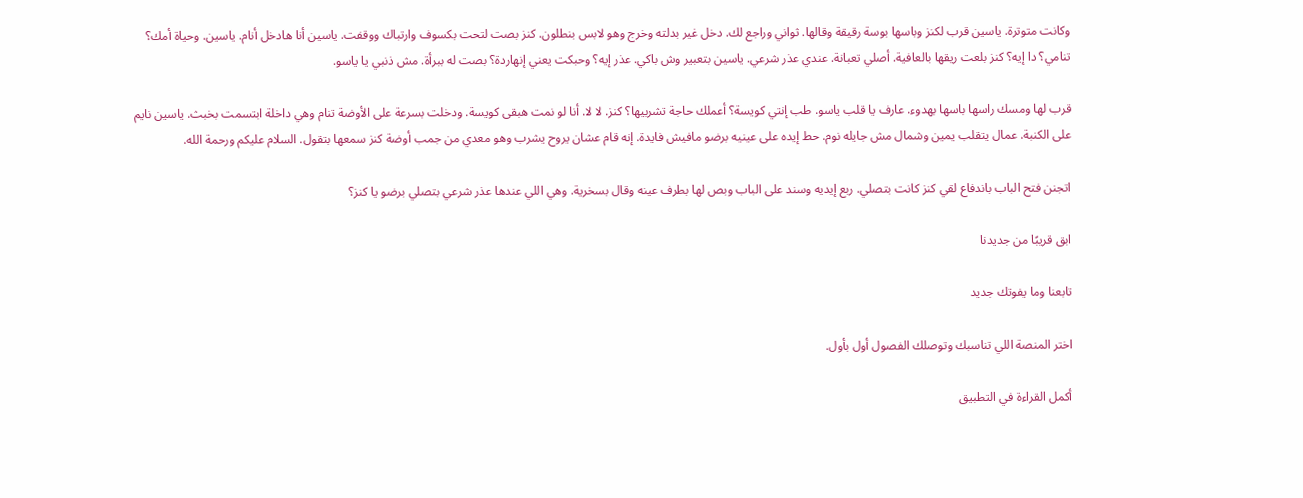وكانت متوترة. ياسين قرب لكنز وباسها بوسة رقيقة وقالها. ثواني وراجع لك. دخل غير بدلته وخرج وهو لابس بنطلون. كنز بصت لتحت بكسوف وارتباك ووقفت. ياسين أنا هادخل أنام. ياسين. وحياة أمك؟ تنامي؟ دا إيه؟ كنز بلعت ريقها بالعافية. أصلي تعبانة. عندي عذر شرعي. ياسين بتعبير وش باكي. عذر إيه؟ وحبكت يعني إنهاردة؟ بصت له ببرأة. مش ذنبي يا ياسو.

قرب لها ومسك راسها باسها بهدوء. عارف يا قلب ياسو. طب إنتي كويسة؟ أعملك حاجة تشربيها؟ كنز. لا لا. أنا لو نمت هبقى كويسة. ودخلت بسرعة على الأوضة تنام وهي داخلة ابتسمت بخبث. ياسين نايم على الكنبة. عمال يتقلب يمين وشمال مش جايله نوم. حط إيده على عينيه برضو مافيش فايدة. إنه قام عشان يروح يشرب وهو معدي من جمب أوضة كنز سمعها بتقول. السلام عليكم ورحمة الله.

اتجنن فتح الباب باندفاع لقي كنز كانت بتصلي. ربع إيديه وسند على الباب وبص لها بطرف عينه وقال بسخرية. وهي اللي عندها عذر شرعي بتصلي برضو يا كنز؟

ابق قريبًا من جديدنا

تابعنا وما يفوتك جديد

اختر المنصة اللي تناسبك وتوصلك الفصول أول بأول.

أكمل القراءة في التطبيق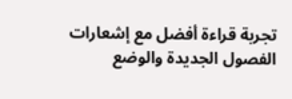تجربة قراءة أفضل مع إشعارات الفصول الجديدة والوضع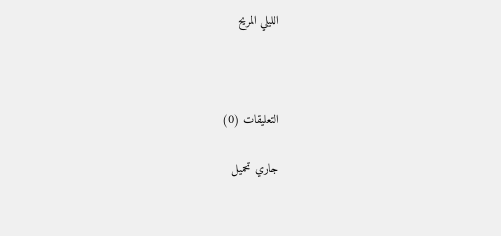الليلي المريح



التعليقات (0)

جاري تحميل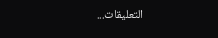التعليقات...